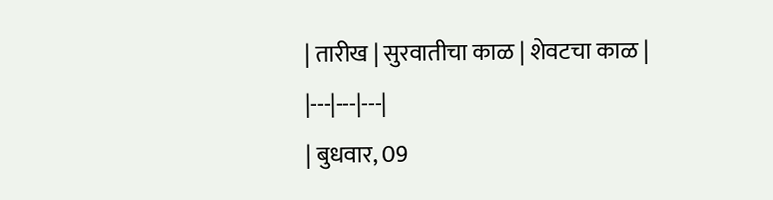| तारीख | सुरवातीचा काळ | शेवटचा काळ |
|---|---|---|
| बुधवार, 09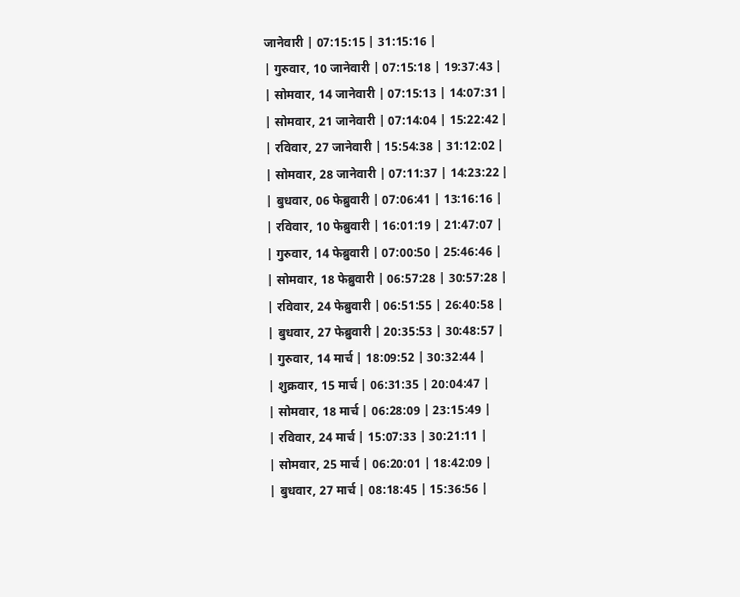जानेवारी | 07:15:15 | 31:15:16 |
| गुरुवार, 10 जानेवारी | 07:15:18 | 19:37:43 |
| सोमवार, 14 जानेवारी | 07:15:13 | 14:07:31 |
| सोमवार, 21 जानेवारी | 07:14:04 | 15:22:42 |
| रविवार, 27 जानेवारी | 15:54:38 | 31:12:02 |
| सोमवार, 28 जानेवारी | 07:11:37 | 14:23:22 |
| बुधवार, 06 फेब्रुवारी | 07:06:41 | 13:16:16 |
| रविवार, 10 फेब्रुवारी | 16:01:19 | 21:47:07 |
| गुरुवार, 14 फेब्रुवारी | 07:00:50 | 25:46:46 |
| सोमवार, 18 फेब्रुवारी | 06:57:28 | 30:57:28 |
| रविवार, 24 फेब्रुवारी | 06:51:55 | 26:40:58 |
| बुधवार, 27 फेब्रुवारी | 20:35:53 | 30:48:57 |
| गुरुवार, 14 मार्च | 18:09:52 | 30:32:44 |
| शुक्रवार, 15 मार्च | 06:31:35 | 20:04:47 |
| सोमवार, 18 मार्च | 06:28:09 | 23:15:49 |
| रविवार, 24 मार्च | 15:07:33 | 30:21:11 |
| सोमवार, 25 मार्च | 06:20:01 | 18:42:09 |
| बुधवार, 27 मार्च | 08:18:45 | 15:36:56 |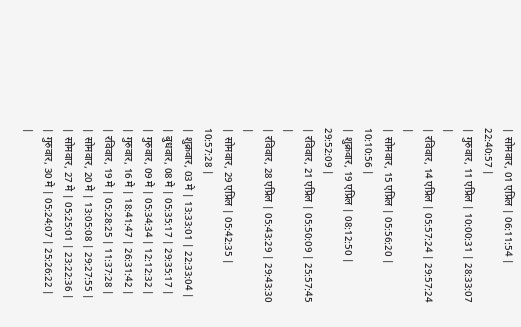| सोमवार, 01 एप्रिल | 06:11:54 | 22:40:57 |
| गुरुवार, 11 एप्रिल | 10:00:31 | 28:33:07 |
| रविवार, 14 एप्रिल | 05:57:24 | 29:57:24 |
| सोमवार, 15 एप्रिल | 05:56:20 | 10:10:56 |
| शुक्रवार, 19 एप्रिल | 08:12:50 | 29:52:09 |
| रविवार, 21 एप्रिल | 05:50:09 | 25:57:45 |
| रविवार, 28 एप्रिल | 05:43:29 | 29:43:30 |
| सोमवार, 29 एप्रिल | 05:42:35 | 10:57:28 |
| शुक्रवार, 03 मे | 13:33:01 | 22:33:04 |
| बुधवार, 08 मे | 05:35:17 | 29:35:17 |
| गुरुवार, 09 मे | 05:34:34 | 12:12:32 |
| गुरुवार, 16 मे | 18:41:47 | 26:31:42 |
| रविवार, 19 मे | 05:28:25 | 11:37:28 |
| सोमवार, 20 मे | 13:05:08 | 29:27:55 |
| सोमवार, 27 मे | 05:25:01 | 23:22:36 |
| गुरुवार, 30 मे | 05:24:07 | 25:26:22 |
|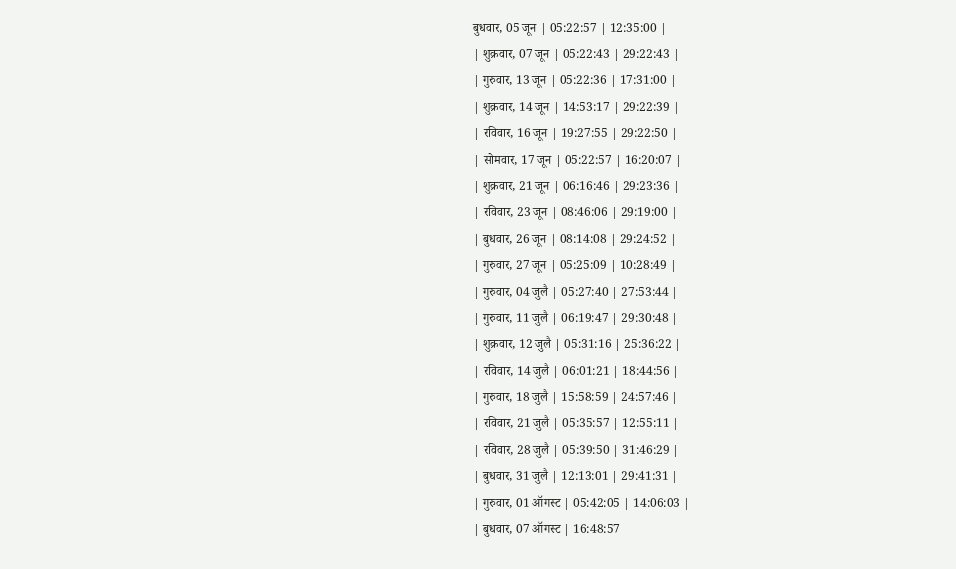बुधवार, 05 जून | 05:22:57 | 12:35:00 |
| शुक्रवार, 07 जून | 05:22:43 | 29:22:43 |
| गुरुवार, 13 जून | 05:22:36 | 17:31:00 |
| शुक्रवार, 14 जून | 14:53:17 | 29:22:39 |
| रविवार, 16 जून | 19:27:55 | 29:22:50 |
| सोमवार, 17 जून | 05:22:57 | 16:20:07 |
| शुक्रवार, 21 जून | 06:16:46 | 29:23:36 |
| रविवार, 23 जून | 08:46:06 | 29:19:00 |
| बुधवार, 26 जून | 08:14:08 | 29:24:52 |
| गुरुवार, 27 जून | 05:25:09 | 10:28:49 |
| गुरुवार, 04 जुलै | 05:27:40 | 27:53:44 |
| गुरुवार, 11 जुलै | 06:19:47 | 29:30:48 |
| शुक्रवार, 12 जुलै | 05:31:16 | 25:36:22 |
| रविवार, 14 जुलै | 06:01:21 | 18:44:56 |
| गुरुवार, 18 जुलै | 15:58:59 | 24:57:46 |
| रविवार, 21 जुलै | 05:35:57 | 12:55:11 |
| रविवार, 28 जुलै | 05:39:50 | 31:46:29 |
| बुधवार, 31 जुलै | 12:13:01 | 29:41:31 |
| गुरुवार, 01 ऑगस्ट | 05:42:05 | 14:06:03 |
| बुधवार, 07 ऑगस्ट | 16:48:57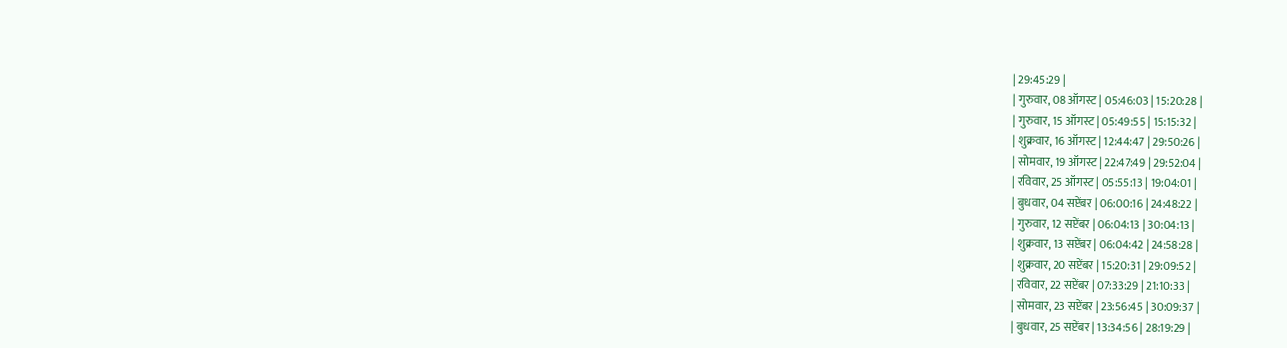| 29:45:29 |
| गुरुवार, 08 ऑगस्ट | 05:46:03 | 15:20:28 |
| गुरुवार, 15 ऑगस्ट | 05:49:55 | 15:15:32 |
| शुक्रवार, 16 ऑगस्ट | 12:44:47 | 29:50:26 |
| सोमवार, 19 ऑगस्ट | 22:47:49 | 29:52:04 |
| रविवार, 25 ऑगस्ट | 05:55:13 | 19:04:01 |
| बुधवार, 04 सप्टेंबर | 06:00:16 | 24:48:22 |
| गुरुवार, 12 सप्टेंबर | 06:04:13 | 30:04:13 |
| शुक्रवार, 13 सप्टेंबर | 06:04:42 | 24:58:28 |
| शुक्रवार, 20 सप्टेंबर | 15:20:31 | 29:09:52 |
| रविवार, 22 सप्टेंबर | 07:33:29 | 21:10:33 |
| सोमवार, 23 सप्टेंबर | 23:56:45 | 30:09:37 |
| बुधवार, 25 सप्टेंबर | 13:34:56 | 28:19:29 |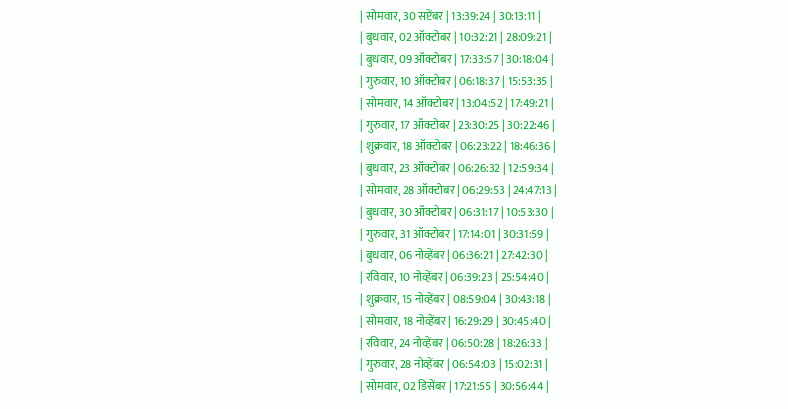| सोमवार, 30 सप्टेंबर | 13:39:24 | 30:13:11 |
| बुधवार, 02 ऑक्टोबर | 10:32:21 | 28:09:21 |
| बुधवार, 09 ऑक्टोबर | 17:33:57 | 30:18:04 |
| गुरुवार, 10 ऑक्टोबर | 06:18:37 | 15:53:35 |
| सोमवार, 14 ऑक्टोबर | 13:04:52 | 17:49:21 |
| गुरुवार, 17 ऑक्टोबर | 23:30:25 | 30:22:46 |
| शुक्रवार, 18 ऑक्टोबर | 06:23:22 | 18:46:36 |
| बुधवार, 23 ऑक्टोबर | 06:26:32 | 12:59:34 |
| सोमवार, 28 ऑक्टोबर | 06:29:53 | 24:47:13 |
| बुधवार, 30 ऑक्टोबर | 06:31:17 | 10:53:30 |
| गुरुवार, 31 ऑक्टोबर | 17:14:01 | 30:31:59 |
| बुधवार, 06 नोव्हेंबर | 06:36:21 | 27:42:30 |
| रविवार, 10 नोव्हेंबर | 06:39:23 | 25:54:40 |
| शुक्रवार, 15 नोव्हेंबर | 08:59:04 | 30:43:18 |
| सोमवार, 18 नोव्हेंबर | 16:29:29 | 30:45:40 |
| रविवार, 24 नोव्हेंबर | 06:50:28 | 18:26:33 |
| गुरुवार, 28 नोव्हेंबर | 06:54:03 | 15:02:31 |
| सोमवार, 02 डिसेंबर | 17:21:55 | 30:56:44 |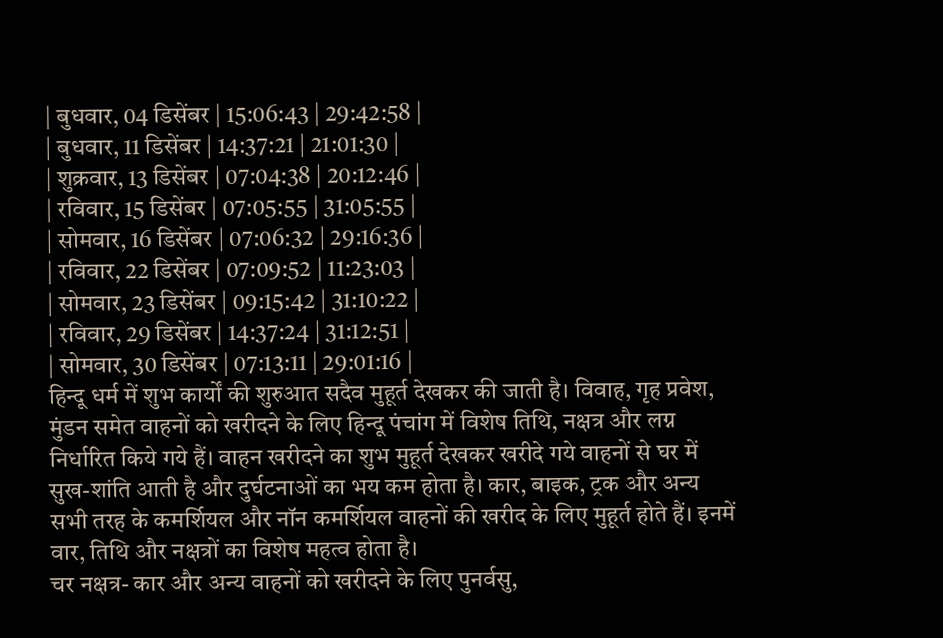| बुधवार, 04 डिसेंबर | 15:06:43 | 29:42:58 |
| बुधवार, 11 डिसेंबर | 14:37:21 | 21:01:30 |
| शुक्रवार, 13 डिसेंबर | 07:04:38 | 20:12:46 |
| रविवार, 15 डिसेंबर | 07:05:55 | 31:05:55 |
| सोमवार, 16 डिसेंबर | 07:06:32 | 29:16:36 |
| रविवार, 22 डिसेंबर | 07:09:52 | 11:23:03 |
| सोमवार, 23 डिसेंबर | 09:15:42 | 31:10:22 |
| रविवार, 29 डिसेंबर | 14:37:24 | 31:12:51 |
| सोमवार, 30 डिसेंबर | 07:13:11 | 29:01:16 |
हिन्दू धर्म में शुभ कार्यों की शुरुआत सदैव मुहूर्त देखकर की जाती है। विवाह, गृह प्रवेश, मुंडन समेत वाहनों को खरीदने के लिए हिन्दू पंचांग में विशेष तिथि, नक्षत्र और लग्न निर्धारित किये गये हैं। वाहन खरीदने का शुभ मुहूर्त देखकर खरीदे गये वाहनों से घर में सुख-शांति आती है और दुर्घटनाओं का भय कम होता है। कार, बाइक, ट्रक और अन्य सभी तरह के कमर्शियल और नॉन कमर्शियल वाहनों की खरीद के लिए मुहूर्त होते हैं। इनमें वार, तिथि और नक्षत्रों का विशेष महत्व होता है।
चर नक्षत्र- कार और अन्य वाहनों को खरीदने के लिए पुनर्वसु,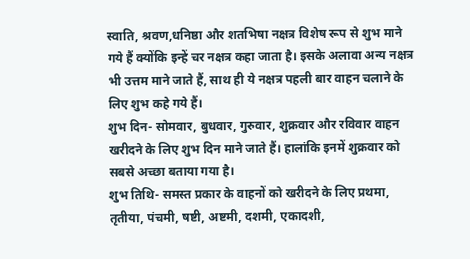स्वाति, श्रवण,धनिष्ठा और शतभिषा नक्षत्र विशेष रूप से शुभ माने गये हैं क्योंकि इन्हें चर नक्षत्र कहा जाता है। इसके अलावा अन्य नक्षत्र भी उत्तम माने जाते हैं, साथ ही ये नक्षत्र पहली बार वाहन चलाने के लिए शुभ कहे गये हैं।
शुभ दिन- सोमवार, बुधवार, गुरुवार, शुक्रवार और रविवार वाहन खरीदने के लिए शुभ दिन माने जाते हैं। हालांकि इनमें शुक्रवार को सबसे अच्छा बताया गया है।
शुभ तिथि- समस्त प्रकार के वाहनों को खरीदने के लिए प्रथमा, तृतीया, पंचमी, षष्टी, अष्टमी, दशमी, एकादशी,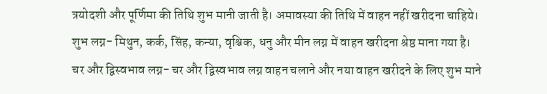त्रयोदशी और पूर्णिमा की तिथि शुभ मानी जाती है। अमावस्या की तिथि में वाहन नहीं खरीदना चाहिये।
शुभ लग्न- मिथुन, कर्क, सिंह, कन्या, वृश्चिक, धनु और मीन लग्न में वाहन खरीदना श्रेष्ठ माना गया है।
चर और द्विस्वभाव लग्न- चर और द्विस्वभाव लग्न वाहन चलाने और नया वाहन खरीदने के लिए शुभ माने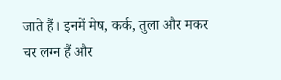जाते हैं। इनमें मेष, कर्क, तुला और मकर चर लग्न हैं और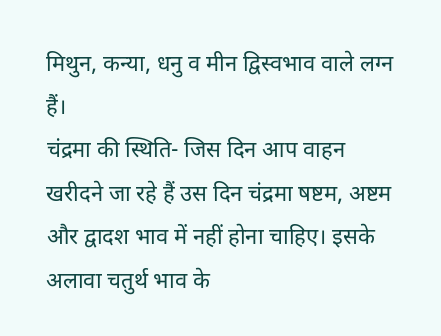मिथुन, कन्या, धनु व मीन द्विस्वभाव वाले लग्न हैं।
चंद्रमा की स्थिति- जिस दिन आप वाहन खरीदने जा रहे हैं उस दिन चंद्रमा षष्टम, अष्टम और द्वादश भाव में नहीं होना चाहिए। इसके अलावा चतुर्थ भाव के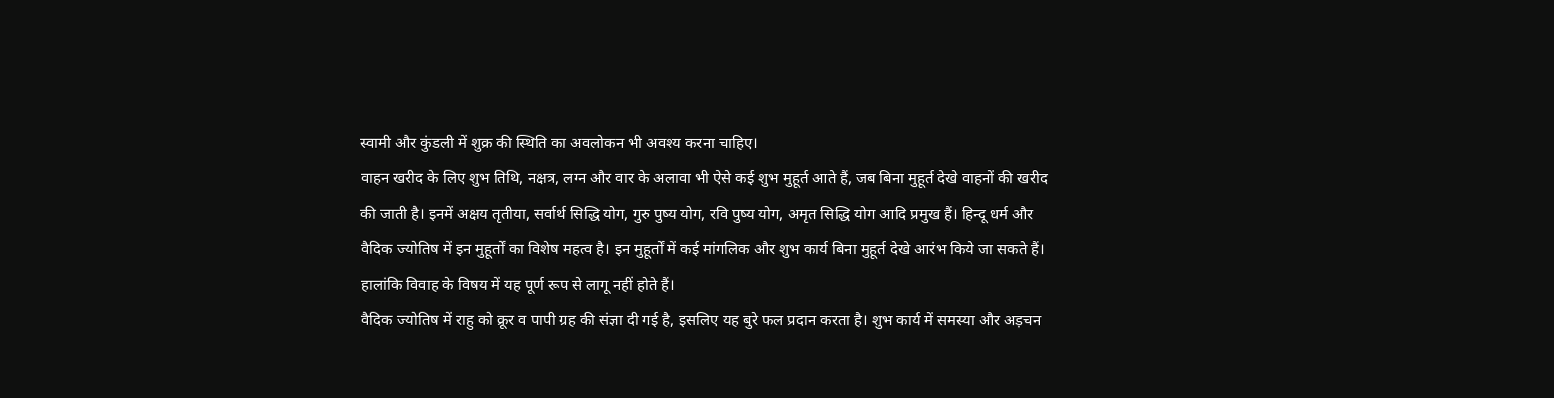स्वामी और कुंडली में शुक्र की स्थिति का अवलोकन भी अवश्य करना चाहिए।
वाहन खरीद के लिए शुभ तिथि, नक्षत्र, लग्न और वार के अलावा भी ऐसे कई शुभ मुहूर्त आते हैं, जब बिना मुहूर्त देखे वाहनों की खरीद की जाती है। इनमें अक्षय तृतीया, सर्वार्थ सिद्धि योग, गुरु पुष्य योग, रवि पुष्य योग, अमृत सिद्धि योग आदि प्रमुख हैं। हिन्दू धर्म और वैदिक ज्योतिष में इन मुहूर्तों का विशेष महत्व है। इन मुहूर्तों में कई मांगलिक और शुभ कार्य बिना मुहूर्त देखे आरंभ किये जा सकते हैं। हालांकि विवाह के विषय में यह पूर्ण रूप से लागू नहीं होते हैं।
वैदिक ज्योतिष में राहु को क्रूर व पापी ग्रह की संज्ञा दी गई है, इसलिए यह बुरे फल प्रदान करता है। शुभ कार्य में समस्या और अड़चन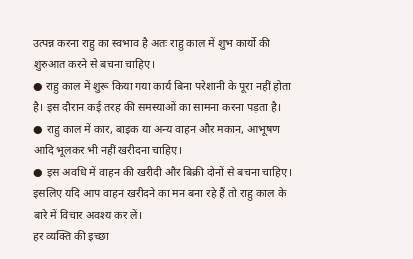उत्पन्न करना राहु का स्वभाव है अतः राहु काल में शुभ कार्यो की शुरुआत करने से बचना चाहिए।
● राहु काल में शुरू किया गया कार्य बिना परेशानी के पूरा नहीं होता है। इस दौरान कई तरह की समस्याओं का सामना करना पड़ता है।
● राहु काल में कार, बाइक या अन्य वाहन और मकान, आभूषण आदि भूलकर भी नहीं खरीदना चाहिए।
● इस अवधि में वाहन की खरीदी और बिक्री दोनों से बचना चाहिए।
इसलिए यदि आप वाहन खरीदने का मन बना रहे हैं तो राहु काल के बारे में विचार अवश्य कर लें।
हर व्यक्ति की इच्छा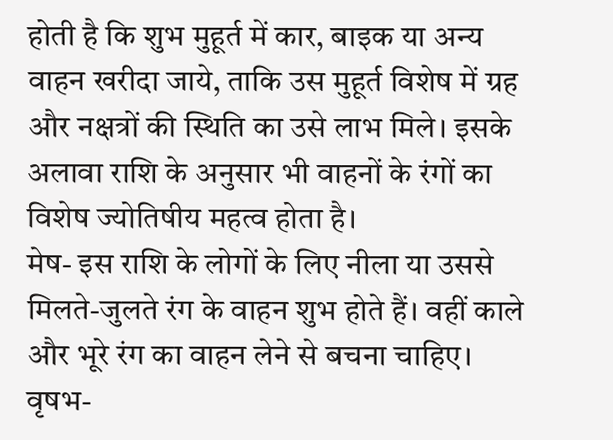होती है कि शुभ मुहूर्त में कार, बाइक या अन्य वाहन खरीदा जाये, ताकि उस मुहूर्त विशेष में ग्रह और नक्षत्रों की स्थिति का उसे लाभ मिले। इसके अलावा राशि के अनुसार भी वाहनों के रंगों का विशेष ज्योतिषीय महत्व होता है।
मेष- इस राशि के लोगों के लिए नीला या उससे मिलते-जुलते रंग के वाहन शुभ होते हैं। वहीं काले और भूरे रंग का वाहन लेने से बचना चाहिए।
वृषभ-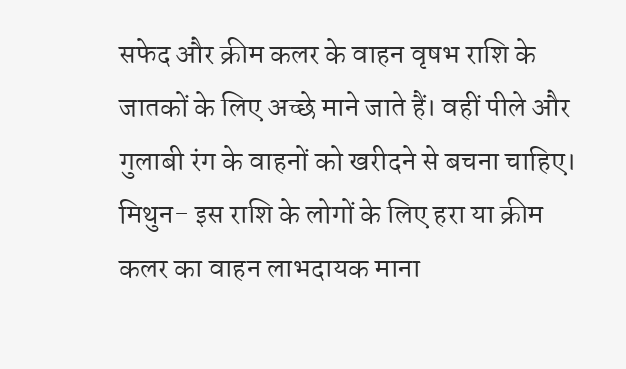सफेद और क्रीम कलर के वाहन वृषभ राशि के जातकों के लिए अच्छे माने जाते हैं। वहीं पीले और गुलाबी रंग के वाहनों को खरीदने से बचना चाहिए।
मिथुन- इस राशि के लोगों के लिए हरा या क्रीम कलर का वाहन लाभदायक माना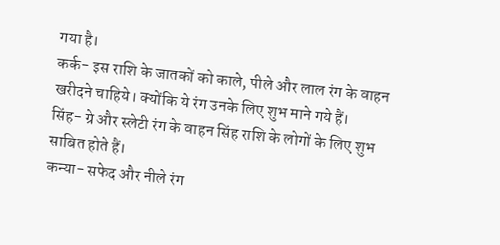गया है।
कर्क- इस राशि के जातकों को काले, पीले और लाल रंग के वाहन खरीदने चाहिये। क्योंकि ये रंग उनके लिए शुभ माने गये हैं।
सिंह- ग्रे और स्लेटी रंग के वाहन सिंह राशि के लोगों के लिए शुभ साबित होते हैं।
कन्या- सफेद और नीले रंग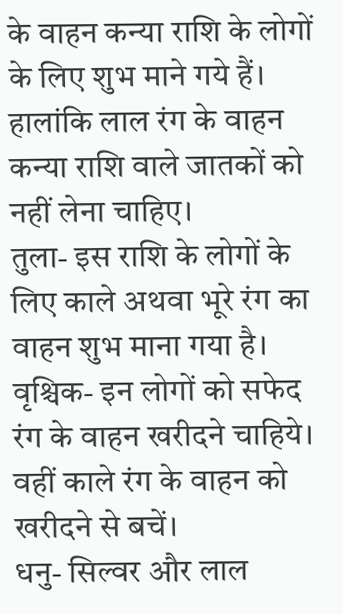के वाहन कन्या राशि के लोगों के लिए शुभ माने गये हैं। हालांकि लाल रंग के वाहन कन्या राशि वाले जातकों को नहीं लेना चाहिए।
तुला- इस राशि के लोगों के लिए काले अथवा भूरे रंग का वाहन शुभ माना गया है।
वृश्चिक- इन लोगों को सफेद रंग के वाहन खरीदने चाहिये। वहीं काले रंग के वाहन को खरीदने से बचें।
धनु- सिल्वर और लाल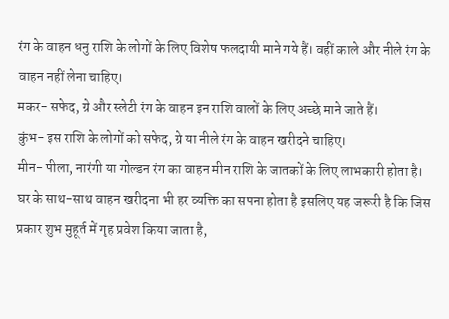रंग के वाहन धनु राशि के लोगों के लिए विशेष फलदायी माने गये हैं। वहीं काले और नीले रंग के वाहन नहीं लेना चाहिए।
मकर- सफेद, ग्रे और स्लेटी रंग के वाहन इन राशि वालों के लिए अच्छे माने जाते हैं।
कुंभ- इस राशि के लोगों को सफेद, ग्रे या नीले रंग के वाहन खरीदने चाहिए।
मीन- पीला, नारंगी या गोल्डन रंग का वाहन मीन राशि के जातकों के लिए लाभकारी होता है।
घर के साथ-साथ वाहन खरीदना भी हर व्यक्ति का सपना होता है इसलिए यह जरूरी है कि जिस प्रकार शुभ मुहूर्त में गृह प्रवेश किया जाता है,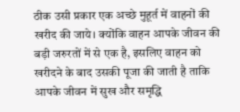ठीक उसी प्रकार एक अच्छे मुहूर्त में वाहनों की खरीद की जाये। क्योंकि वाहन आपके जीवन की बड़ी जरुरतों में से एक है, इसलिए वाहन को खरीदने के बाद उसकी पूजा की जाती है ताकि आपके जीवन में सुख और समृद्धि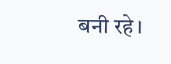बनी रहे।